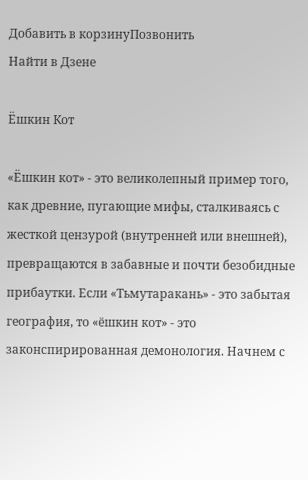Добавить в корзинуПозвонить
Найти в Дзене

Ёшкин Кот

«Ёшкин кот» - это великолепный пример того, как древние, пугающие мифы, сталкиваясь с жесткой цензурой (внутренней или внешней), превращаются в забавные и почти безобидные прибаутки. Если «Тьмутаракань» - это забытая география, то «ёшкин кот» - это законспирированная демонология. Начнем с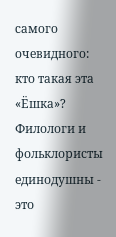самого очевидного: кто такая эта «Ёшка»? Филологи и фольклористы единодушны - это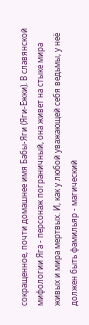сокращенное, почти домашнее имя Бабы-Яги (Яги-Ёжки). В славянской мифологии Яга - персонаж пограничный, она живет на стыке мира живых и мира мертвых. И, как у любой уважающей себя ведьмы, у неё должен быть фамильяр - магический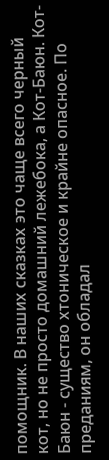помощник. В наших сказках это чаще всего черный кот, но не просто домашний лежебока, а Кот-Баюн. Кот-Баюн - существо хтоническое и крайне опасное. По преданиям, он обладал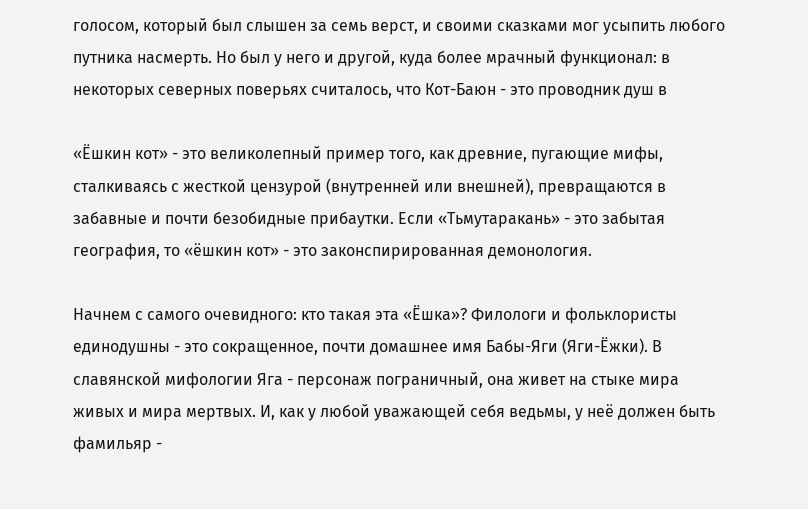голосом, который был слышен за семь верст, и своими сказками мог усыпить любого путника насмерть. Но был у него и другой, куда более мрачный функционал: в некоторых северных поверьях считалось, что Кот-Баюн - это проводник душ в

«Ёшкин кот» - это великолепный пример того, как древние, пугающие мифы, сталкиваясь с жесткой цензурой (внутренней или внешней), превращаются в забавные и почти безобидные прибаутки. Если «Тьмутаракань» - это забытая география, то «ёшкин кот» - это законспирированная демонология.

Начнем с самого очевидного: кто такая эта «Ёшка»? Филологи и фольклористы единодушны - это сокращенное, почти домашнее имя Бабы-Яги (Яги-Ёжки). В славянской мифологии Яга - персонаж пограничный, она живет на стыке мира живых и мира мертвых. И, как у любой уважающей себя ведьмы, у неё должен быть фамильяр -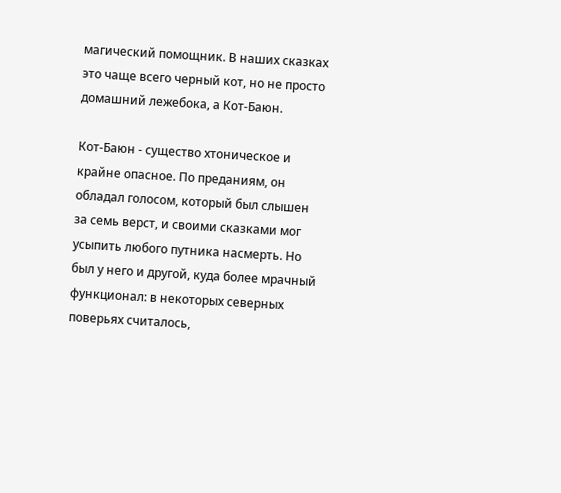магический помощник. В наших сказках это чаще всего черный кот, но не просто домашний лежебока, а Кот-Баюн.

Кот-Баюн - существо хтоническое и крайне опасное. По преданиям, он обладал голосом, который был слышен за семь верст, и своими сказками мог усыпить любого путника насмерть. Но был у него и другой, куда более мрачный функционал: в некоторых северных поверьях считалось,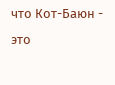что Кот-Баюн - это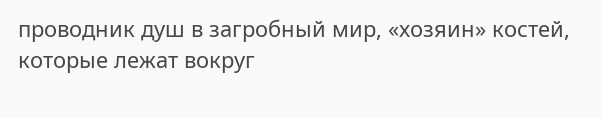проводник душ в загробный мир, «хозяин» костей, которые лежат вокруг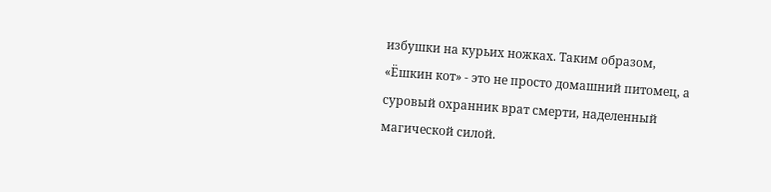избушки на курьих ножках. Таким образом, «Ёшкин кот» - это не просто домашний питомец, а суровый охранник врат смерти, наделенный магической силой.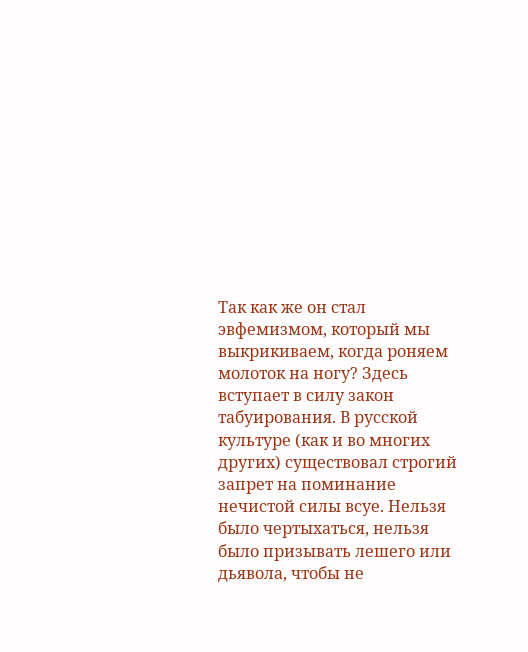Так как же он стал эвфемизмом, который мы выкрикиваем, когда роняем молоток на ногу? Здесь вступает в силу закон табуирования. В русской культуре (как и во многих других) существовал строгий запрет на поминание нечистой силы всуе. Нельзя было чертыхаться, нельзя было призывать лешего или дьявола, чтобы не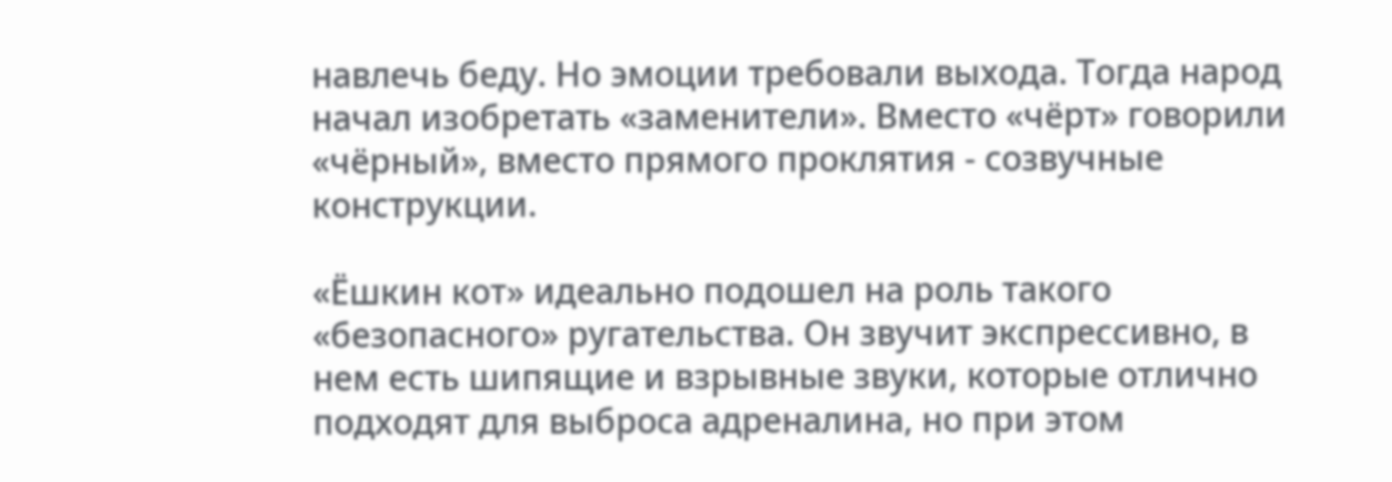навлечь беду. Но эмоции требовали выхода. Тогда народ начал изобретать «заменители». Вместо «чёрт» говорили «чёрный», вместо прямого проклятия - созвучные конструкции.

«Ёшкин кот» идеально подошел на роль такого «безопасного» ругательства. Он звучит экспрессивно, в нем есть шипящие и взрывные звуки, которые отлично подходят для выброса адреналина, но при этом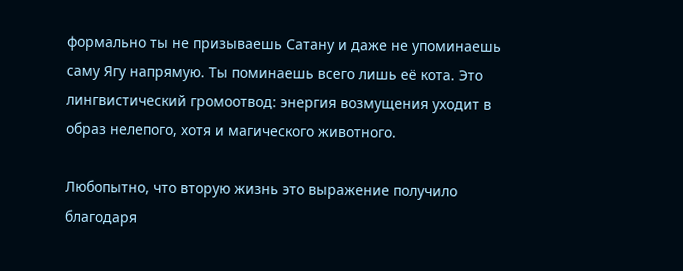формально ты не призываешь Сатану и даже не упоминаешь саму Ягу напрямую. Ты поминаешь всего лишь её кота. Это лингвистический громоотвод: энергия возмущения уходит в образ нелепого, хотя и магического животного.

Любопытно, что вторую жизнь это выражение получило благодаря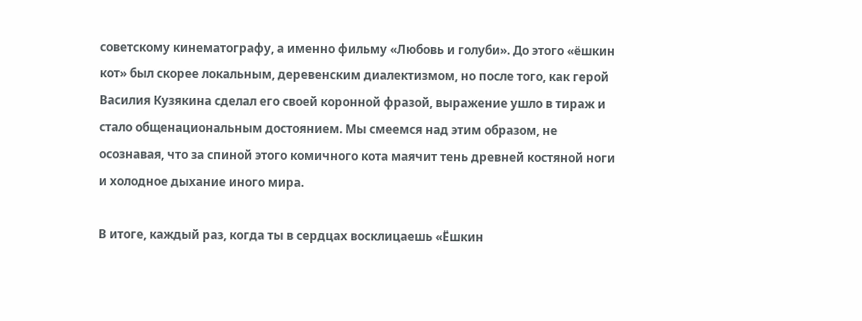советскому кинематографу, а именно фильму «Любовь и голуби». До этого «ёшкин кот» был скорее локальным, деревенским диалектизмом, но после того, как герой Василия Кузякина сделал его своей коронной фразой, выражение ушло в тираж и стало общенациональным достоянием. Мы смеемся над этим образом, не осознавая, что за спиной этого комичного кота маячит тень древней костяной ноги и холодное дыхание иного мира.

В итоге, каждый раз, когда ты в сердцах восклицаешь «Ёшкин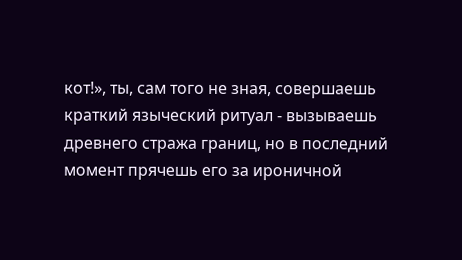кот!», ты, сам того не зная, совершаешь краткий языческий ритуал - вызываешь древнего стража границ, но в последний момент прячешь его за ироничной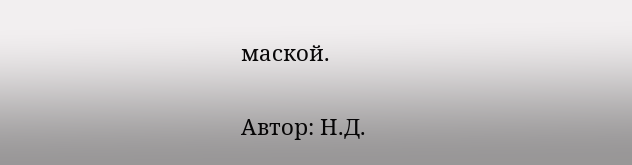маской.

Автор: Н.Д.